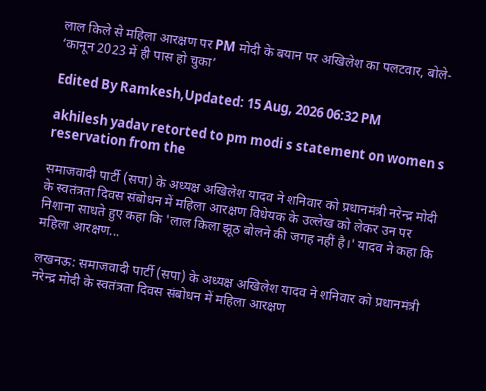लाल किले से महिला आरक्षण पर PM मोदी के बयान पर अखिलेश का पलटवार, बोले- ‘कानून 2023 में ही पास हो चुका’

Edited By Ramkesh,Updated: 15 Aug, 2026 06:32 PM

akhilesh yadav retorted to pm modi s statement on women s reservation from the

समाजवादी पार्टी (सपा) के अध्यक्ष अखिलेश यादव ने शनिवार को प्रधानमंत्री नरेन्द्र मोदी के स्वतंत्रता दिवस संबोधन में महिला आरक्षण विधेयक के उल्लेख को लेकर उन पर निशाना साधते हुए कहा कि 'लाल किला झूठ बोलने की जगह नहीं है।' यादव ने कहा कि महिला आरक्षण...

लखनऊ: समाजवादी पार्टी (सपा) के अध्यक्ष अखिलेश यादव ने शनिवार को प्रधानमंत्री नरेन्द्र मोदी के स्वतंत्रता दिवस संबोधन में महिला आरक्षण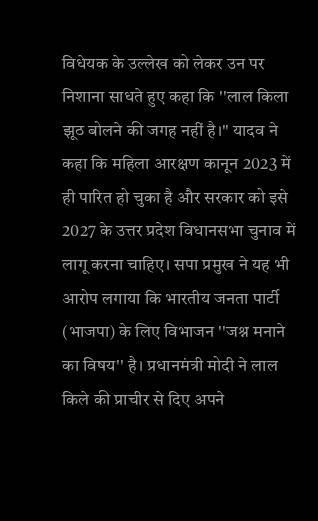विधेयक के उल्लेख को लेकर उन पर निशाना साधते हुए कहा कि ''लाल किला झूठ बोलने की जगह नहीं है।'' यादव ने कहा कि महिला आरक्षण कानून 2023 में ही पारित हो चुका है और सरकार को इसे 2027 के उत्तर प्रदेश विधानसभा चुनाव में लागू करना चाहिए। सपा प्रमुख ने यह भी आरोप लगाया कि भारतीय जनता पार्टी (भाजपा) के लिए विभाजन ''जश्न मनाने का विषय'' है। प्रधानमंत्री मोदी ने लाल किले की प्राचीर से दिए अपने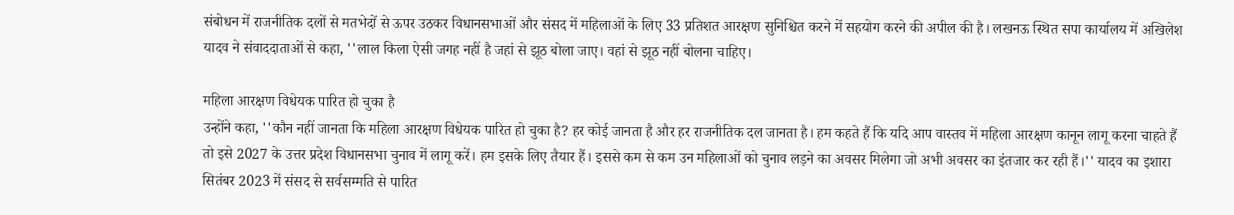संबोधन में राजनीतिक दलों से मतभेदों से ऊपर उठकर विधानसभाओं और संसद में महिलाओं के लिए 33 प्रतिशत आरक्षण सुनिश्चित करने में सहयोग करने की अपील की है। लखनऊ स्थित सपा कार्यालय में अखिलेश यादव ने संवाददाताओं से कहा, ''लाल किला ऐसी जगह नहीं है जहां से झूठ बोला जाए। वहां से झूठ नहीं बोलना चाहिए।

महिला आरक्षण विधेयक पारित हो चुका है
उन्होंने कहा, ''कौन नहीं जानता कि महिला आरक्षण विधेयक पारित हो चुका है? हर कोई जानता है और हर राजनीतिक दल जानता है। हम कहते हैं कि यदि आप वास्तव में महिला आरक्षण कानून लागू करना चाहते हैं तो इसे 2027 के उत्तर प्रदेश विधानसभा चुनाव में लागू करें। हम इसके लिए तैयार हैं। इससे कम से कम उन महिलाओं को चुनाव लड़ने का अवसर मिलेगा जो अभी अवसर का इंतजार कर रही हैं।'' यादव का इशारा सितंबर 2023 में संसद से सर्वसम्मति से पारित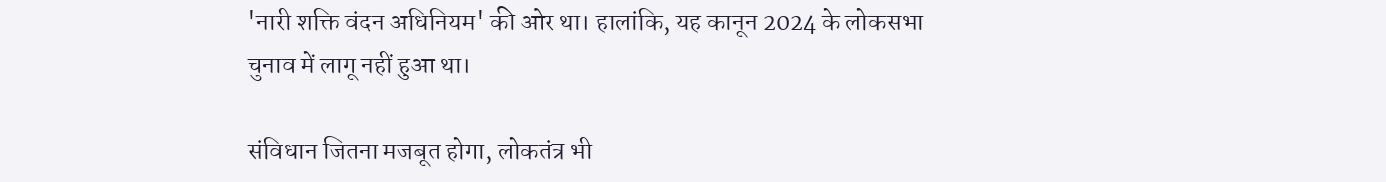'नारी शक्ति वंदन अधिनियम' की ओर था। हालांकि, यह कानून 2024 के लोकसभा चुनाव में लागू नहीं हुआ था।

संविधान जितना मजबूत होगा, लोकतंत्र भी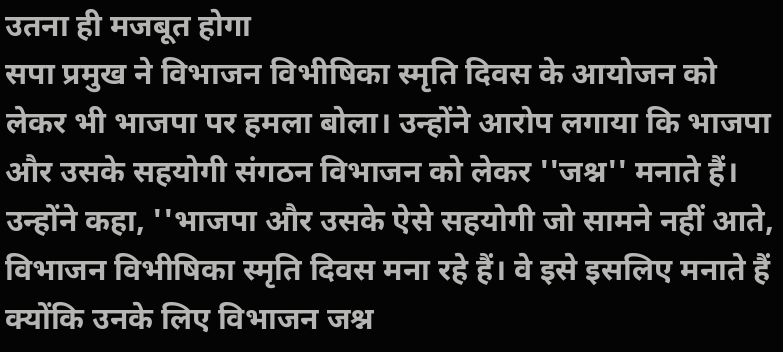उतना ही मजबूत होगा
सपा प्रमुख ने विभाजन विभीषिका स्मृति दिवस के आयोजन को लेकर भी भाजपा पर हमला बोला। उन्होंने आरोप लगाया कि भाजपा और उसके सहयोगी संगठन विभाजन को लेकर ''जश्न'' मनाते हैं। उन्होंने कहा, ''भाजपा और उसके ऐसे सहयोगी जो सामने नहीं आते, विभाजन विभीषिका स्मृति दिवस मना रहे हैं। वे इसे इसलिए मनाते हैं क्योंकि उनके लिए विभाजन जश्न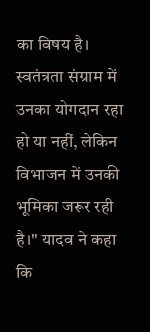का विषय है। स्वतंत्रता संग्राम में उनका योगदान रहा हो या नहीं, लेकिन विभाजन में उनकी भूमिका जरूर रही है।'' यादव ने कहा कि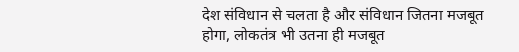देश संविधान से चलता है और संविधान जितना मजबूत होगा, लोकतंत्र भी उतना ही मजबूत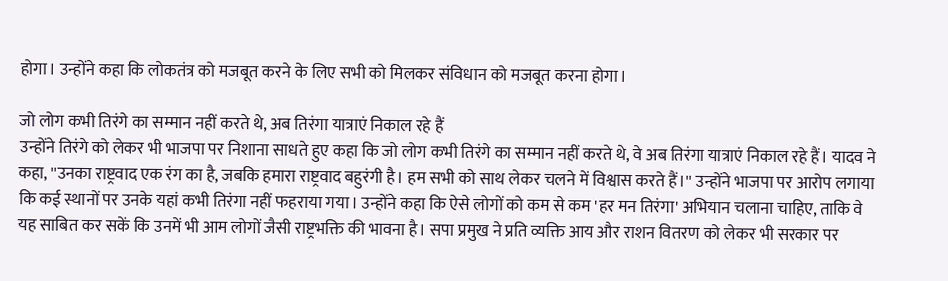होगा। उन्होंने कहा कि लोकतंत्र को मजबूत करने के लिए सभी को मिलकर संविधान को मजबूत करना होगा।

जो लोग कभी तिरंगे का सम्मान नहीं करते थे, अब तिरंगा यात्राएं निकाल रहे हैं
उन्होंने तिरंगे को लेकर भी भाजपा पर निशाना साधते हुए कहा कि जो लोग कभी तिरंगे का सम्मान नहीं करते थे, वे अब तिरंगा यात्राएं निकाल रहे हैं। यादव ने कहा, ''उनका राष्ट्रवाद एक रंग का है, जबकि हमारा राष्ट्रवाद बहुरंगी है। हम सभी को साथ लेकर चलने में विश्वास करते हैं।'' उन्होंने भाजपा पर आरोप लगाया कि कई स्थानों पर उनके यहां कभी तिरंगा नहीं फहराया गया। उन्होंने कहा कि ऐसे लोगों को कम से कम 'हर मन तिरंगा' अभियान चलाना चाहिए, ताकि वे यह साबित कर सकें कि उनमें भी आम लोगों जैसी राष्ट्रभक्ति की भावना है। सपा प्रमुख ने प्रति व्यक्ति आय और राशन वितरण को लेकर भी सरकार पर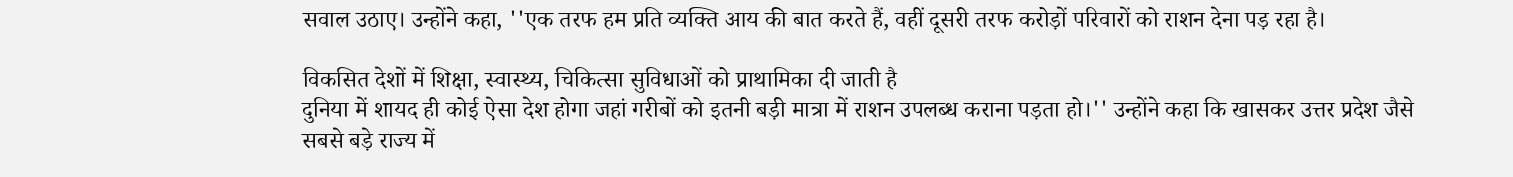सवाल उठाए। उन्होंने कहा, ''एक तरफ हम प्रति व्यक्ति आय की बात करते हैं, वहीं दूसरी तरफ करोड़ों परिवारों को राशन देना पड़ रहा है।

विकसित देशों में शिक्षा, स्वास्थ्य, चिकित्सा सुविधाओं को प्राथामिका दी जाती है
दुनिया में शायद ही कोई ऐसा देश होगा जहां गरीबों को इतनी बड़ी मात्रा में राशन उपलब्ध कराना पड़ता हो।'' उन्होंने कहा कि खासकर उत्तर प्रदेश जैसे सबसे बड़े राज्य में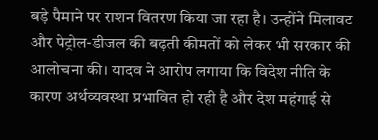बड़े पैमाने पर राशन वितरण किया जा रहा है। उन्होंने मिलावट और पेट्रोल-डीजल की बढ़ती कीमतों को लेकर भी सरकार की आलोचना की। यादव ने आरोप लगाया कि विदेश नीति के कारण अर्थव्यवस्था प्रभावित हो रही है और देश महंगाई से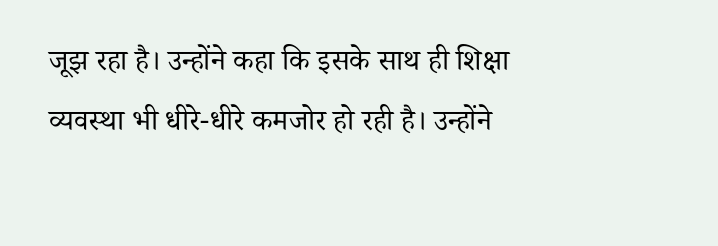जूझ रहा है। उन्होंने कहा कि इसके साथ ही शिक्षा व्यवस्था भी धीरे-धीरे कमजोर हो रही है। उन्होंने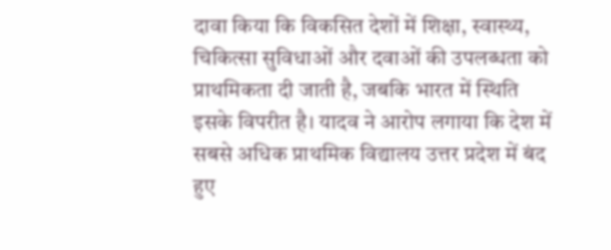दावा किया कि विकसित देशों में शिक्षा, स्वास्थ्य, चिकित्सा सुविधाओं और दवाओं की उपलब्धता को प्राथमिकता दी जाती है, जबकि भारत में स्थिति इसके विपरीत है। यादव ने आरोप लगाया कि देश में सबसे अधिक प्राथमिक विद्यालय उत्तर प्रदेश में बंद हुए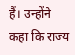हैं। उन्होंने कहा कि राज्य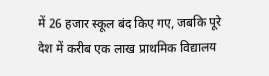में 26 हजार स्कूल बंद किए गए, जबकि पूरे देश में करीब एक लाख प्राथमिक विद्यालय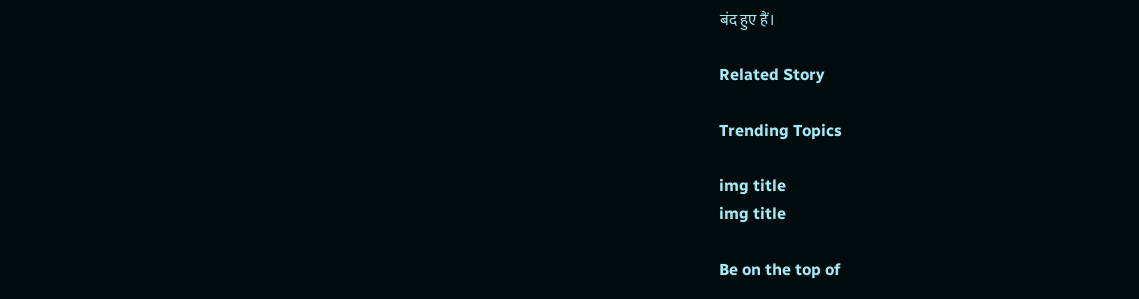बंद हुए हैं।

Related Story

Trending Topics

img title
img title

Be on the top of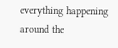everything happening around the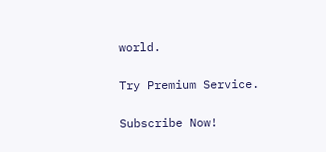world.

Try Premium Service.

Subscribe Now!